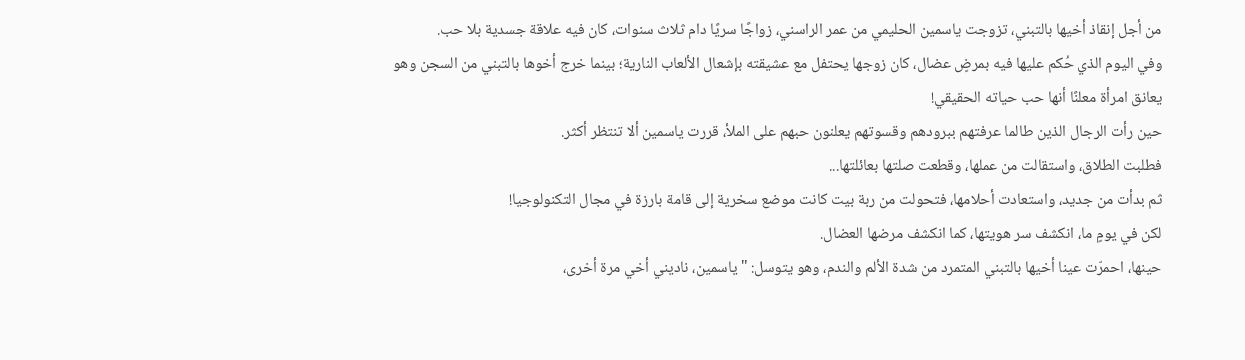من أجل إنقاذ أخيها بالتبني، تزوجت ياسمين الحليمي من عمر الراسني، زواجًا سريًا دام ثلاث سنوات، كان فيه علاقة جسدية بلا حب.
وفي اليوم الذي حُكم عليها فيه بمرضٍ عضال، كان زوجها يحتفل مع عشيقته بإشعال الألعاب النارية؛ بينما خرج أخوها بالتبني من السجن وهو يعانق امرأة معلنًا أنها حب حياته الحقيقي!
حين رأت الرجال الذين طالما عرفتهم ببرودهم وقسوتهم يعلنون حبهم على الملأ، قررت ياسمين ألا تنتظر أكثر.
فطلبت الطلاق، واستقالت من عملها، وقطعت صلتها بعائلتها...
ثم بدأت من جديد، واستعادت أحلامها، فتحولت من ربة بيت كانت موضع سخرية إلى قامة بارزة في مجال التكنولوجيا!
لكن في يومٍ ما، انكشف سر هويتها، كما انكشف مرضها العضال.
حينها، احمرّت عينا أخيها بالتبني المتمرد من شدة الألم والندم، وهو يتوسل: "ياسمين، ناديني أخي مرة أخرى،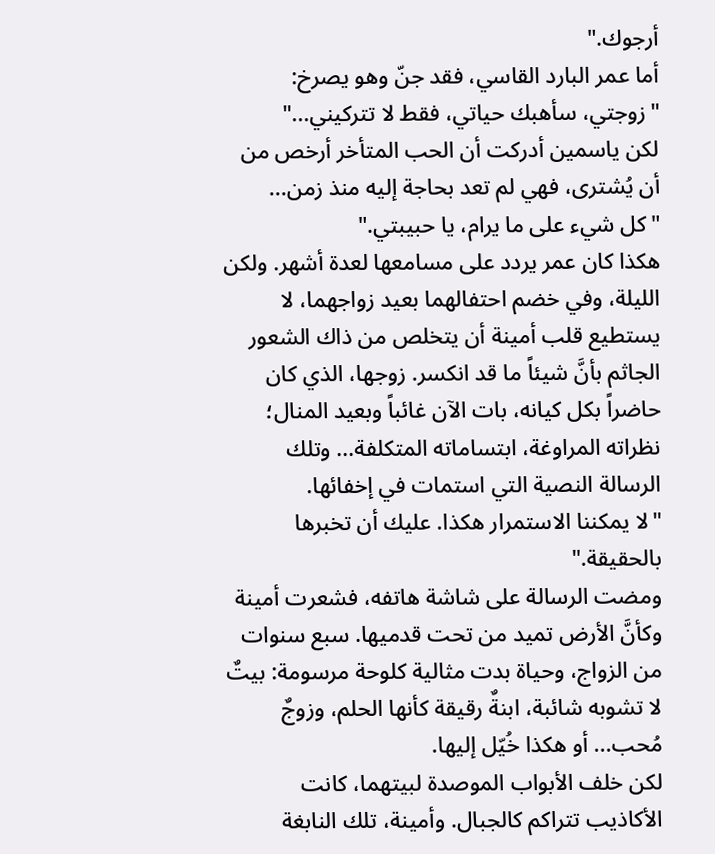أرجوك."
أما عمر البارد القاسي، فقد جنّ وهو يصرخ: "زوجتي، سأهبك حياتي، فقط لا تتركيني..."
لكن ياسمين أدركت أن الحب المتأخر أرخص من أن يُشترى، فهي لم تعد بحاجة إليه منذ زمن...
"كل شيء على ما يرام، يا حبيبتي."
هكذا كان عمر يردد على مسامعها لعدة أشهر. ولكن الليلة، وفي خضم احتفالهما بعيد زواجهما، لا يستطيع قلب أمينة أن يتخلص من ذاك الشعور الجاثم بأنَّ شيئاً ما قد انكسر. زوجها، الذي كان حاضراً بكل كيانه، بات الآن غائباً وبعيد المنال؛ نظراته المراوغة، ابتساماته المتكلفة... وتلك الرسالة النصية التي استمات في إخفائها.
"لا يمكننا الاستمرار هكذا. عليك أن تخبرها بالحقيقة."
ومضت الرسالة على شاشة هاتفه، فشعرت أمينة وكأنَّ الأرض تميد من تحت قدميها. سبع سنوات من الزواج، وحياة بدت مثالية كلوحة مرسومة: بيتٌ لا تشوبه شائبة، ابنةٌ رقيقة كأنها الحلم، وزوجٌ مُحب... أو هكذا خُيّل إليها.
لكن خلف الأبواب الموصدة لبيتهما، كانت الأكاذيب تتراكم كالجبال. وأمينة، تلك النابغة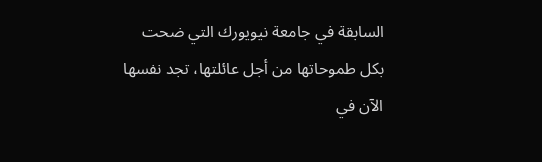السابقة في جامعة نيويورك التي ضحت بكل طموحاتها من أجل عائلتها، تجد نفسها الآن في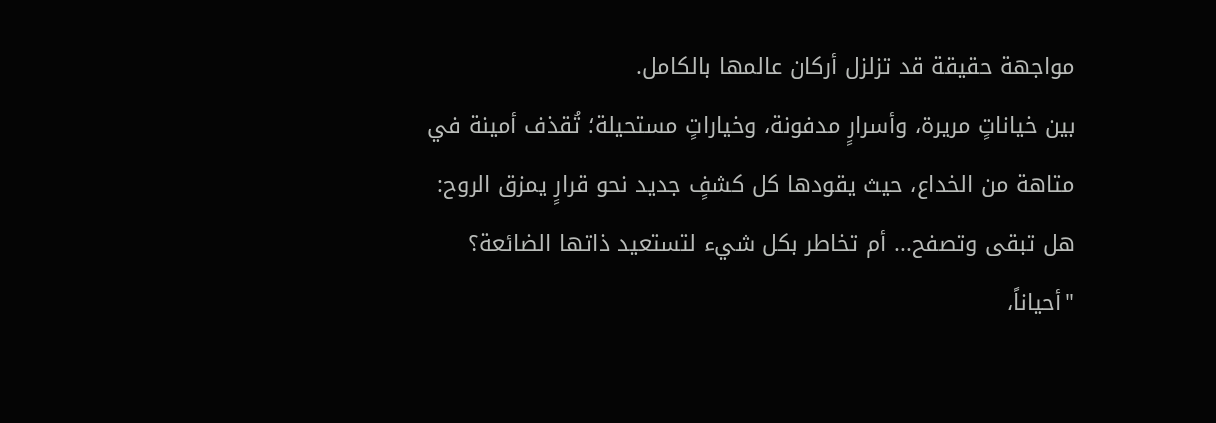مواجهة حقيقة قد تزلزل أركان عالمها بالكامل.
بين خياناتٍ مريرة، وأسرارٍ مدفونة، وخياراتٍ مستحيلة؛ تُقذف أمينة في متاهة من الخداع، حيث يقودها كل كشفٍ جديد نحو قرارٍ يمزق الروح: هل تبقى وتصفح... أم تخاطر بكل شيء لتستعيد ذاتها الضائعة؟
"أحياناً،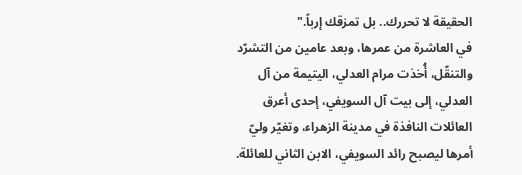الحقيقة لا تحررك.. بل تمزقك إرباً."
في العاشرة من عمرها، وبعد عامين من التشرّد والتنقّل، أُخذت مرام العدلي، اليتيمة من آل العدلي، إلى بيت آل السويفي، إحدى أعرق العائلات النافذة في مدينة الزهراء، وتغيّر وليّ أمرها ليصبح رائد السويفي، الابن الثاني للعائلة.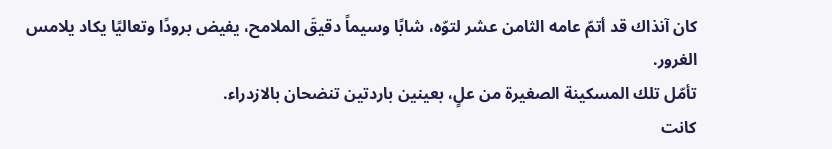كان آنذاك قد أتمّ عامه الثامن عشر لتوّه، شابًا وسيماً دقيقَ الملامح، يفيض برودًا وتعاليًا يكاد يلامس الغرور.
تأمّل تلك المسكينة الصغيرة من علٍ، بعينين باردتين تنضحان بالازدراء.
كانت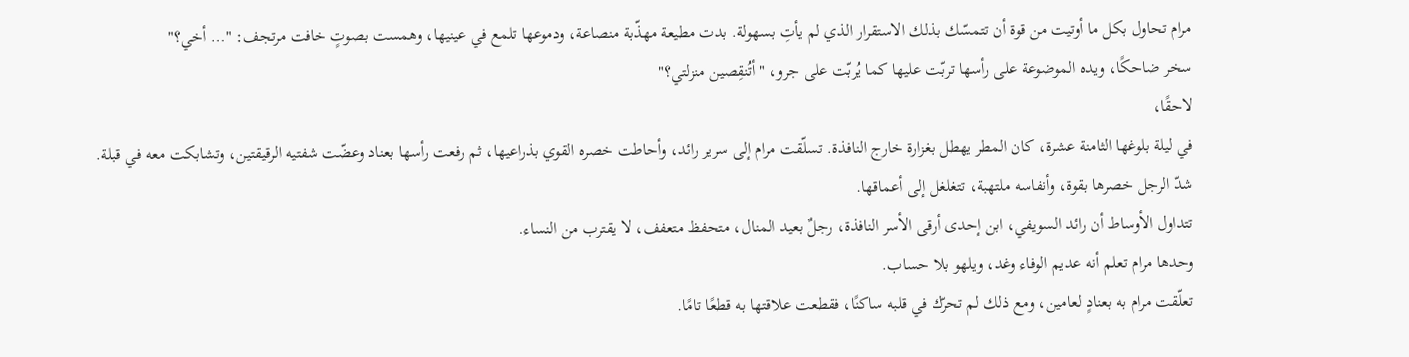مرام تحاول بكل ما أوتيت من قوة أن تتمسّك بذلك الاستقرار الذي لم يأتِ بسهولة. بدت مطيعة مهذّبة منصاعة، ودموعها تلمع في عينيها، وهمست بصوتٍ خافت مرتجف: "… أخي؟"
سخر ضاحكًا، ويده الموضوعة على رأسها تربّت عليها كما يُربّت على جرو، "أتُنقِصين منزلتي؟"
لاحقًا،
في ليلة بلوغها الثامنة عشرة، كان المطر يهطل بغزارة خارج النافذة. تسلّقت مرام إلى سرير رائد، وأحاطت خصره القوي بذراعيها، ثم رفعت رأسها بعناد وعضّت شفتيه الرقيقتين، وتشابكت معه في قبلة.
شدّ الرجل خصرها بقوة، وأنفاسه ملتهبة، تتغلغل إلى أعماقها.
تتداول الأوساط أن رائد السويفي، ابن إحدى أرقى الأسر النافذة، رجلٌ بعيد المنال، متحفظ متعفف، لا يقترب من النساء.
وحدها مرام تعلم أنه عديم الوفاء وغد، ويلهو بلا حساب.
تعلّقت مرام به بعنادٍ لعامين، ومع ذلك لم تحرّك في قلبه ساكنًا، فقطعت علاقتها به قطعًا تامًا.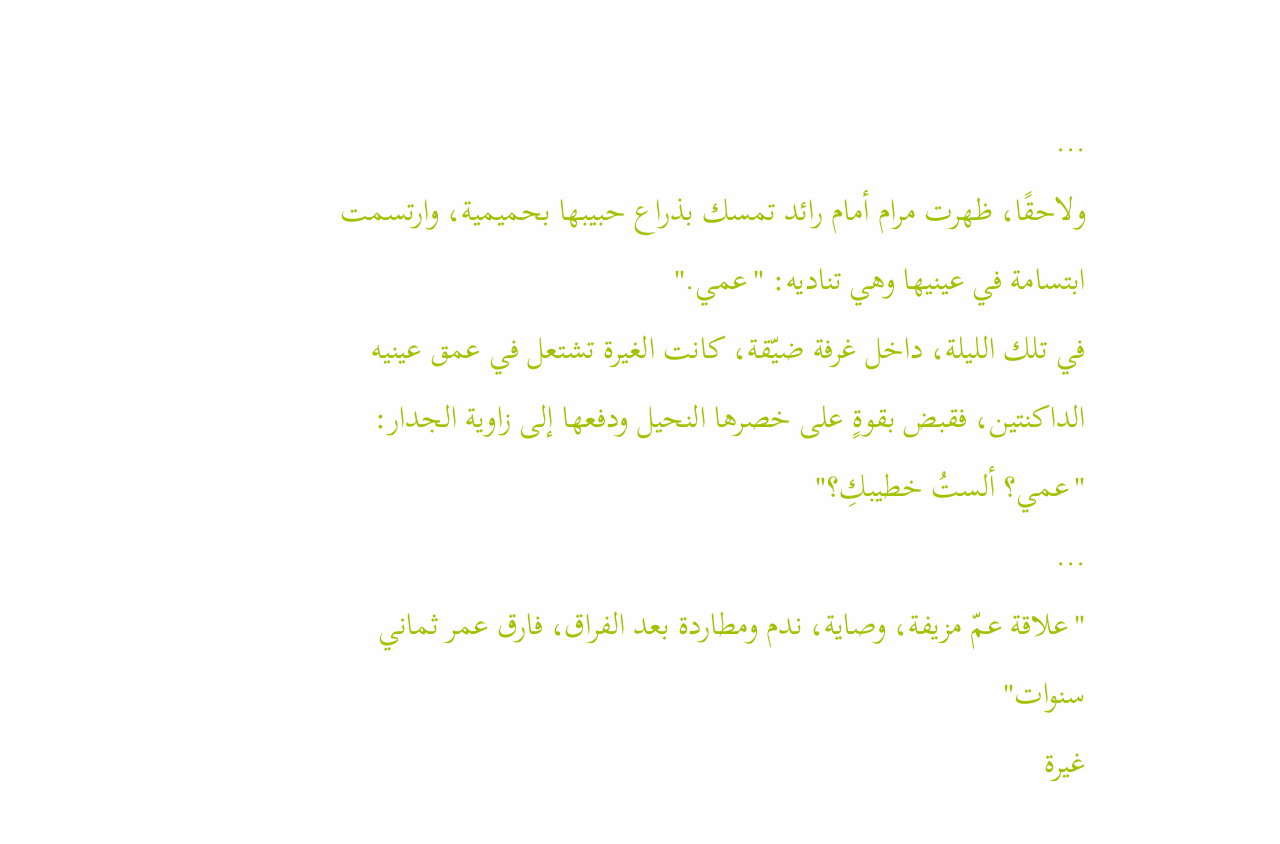...
ولاحقًا، ظهرت مرام أمام رائد تمسك بذراع حبيبها بحميمية، وارتسمت ابتسامة في عينيها وهي تناديه: "عمي."
في تلك الليلة، داخل غرفة ضيّقة، كانت الغيرة تشتعل في عمق عينيه الداكنتين، فقبض بقوةٍ على خصرها النحيل ودفعها إلى زاوية الجدار: "عمي؟ ألستُ خطيبكِ؟"
...
"علاقة عمّ مزيفة، وصاية، ندم ومطاردة بعد الفراق، فارق عمر ثماني سنوات"
غيرة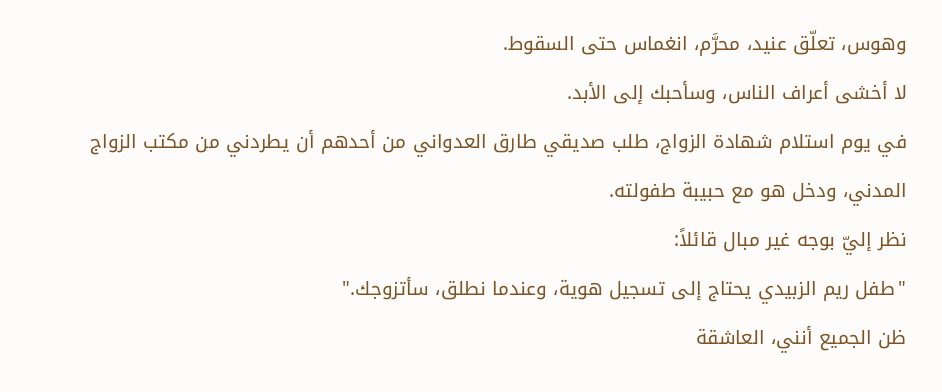وهوس، تعلّق عنيد، محرَّم، انغماس حتى السقوط.
لا أخشى أعراف الناس، وسأحبك إلى الأبد.
في يوم استلام شهادة الزواج، طلب صديقي طارق العدواني من أحدهم أن يطردني من مكتب الزواج المدني، ودخل هو مع حبيبة طفولته.
نظر إليّ بوجه غير مبال قائلاً:
"طفل ريم الزبيدي يحتاج إلى تسجيل هوية، وعندما نطلق، سأتزوجك."
ظن الجميع أنني، العاشقة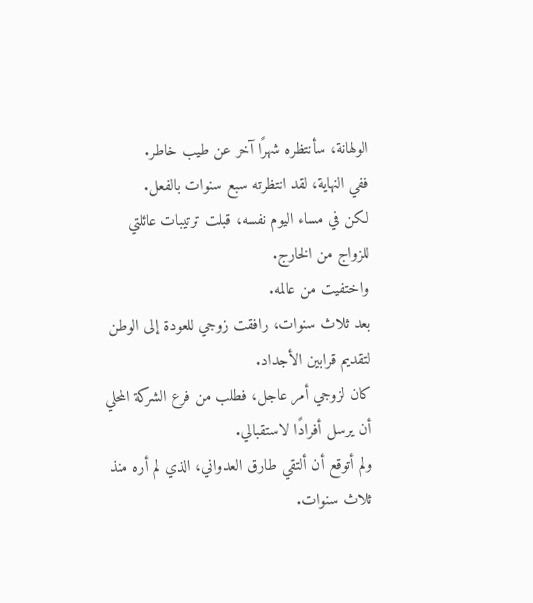الولهانة، سأنتظره شهرًا آخر عن طيب خاطر.
ففي النهاية، لقد انتظرته سبع سنوات بالفعل.
لكن في مساء اليوم نفسه، قبلت ترتيبات عائلتي للزواج من الخارج.
واختفيت من عالمه.
بعد ثلاث سنوات، رافقت زوجي للعودة إلى الوطن لتقديم قرابين الأجداد.
كان لزوجي أمر عاجل، فطلب من فرع الشركة المحلي أن يرسل أفرادًا لاستقبالي.
ولم أتوقع أن ألتقي طارق العدواني، الذي لم أره منذ ثلاث سنوات.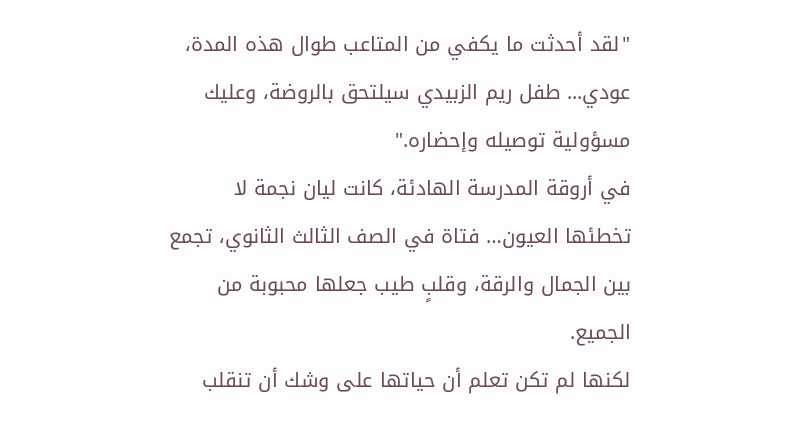"لقد أحدثت ما يكفي من المتاعب طوال هذه المدة، عودي... طفل ريم الزبيدي سيلتحق بالروضة، وعليك مسؤولية توصيله وإحضاره."
في أروقة المدرسة الهادئة، كانت ليان نجمة لا تخطئها العيون… فتاة في الصف الثالث الثانوي، تجمع بين الجمال والرقة، وقلبٍ طيب جعلها محبوبة من الجميع.
لكنها لم تكن تعلم أن حياتها على وشك أن تنقلب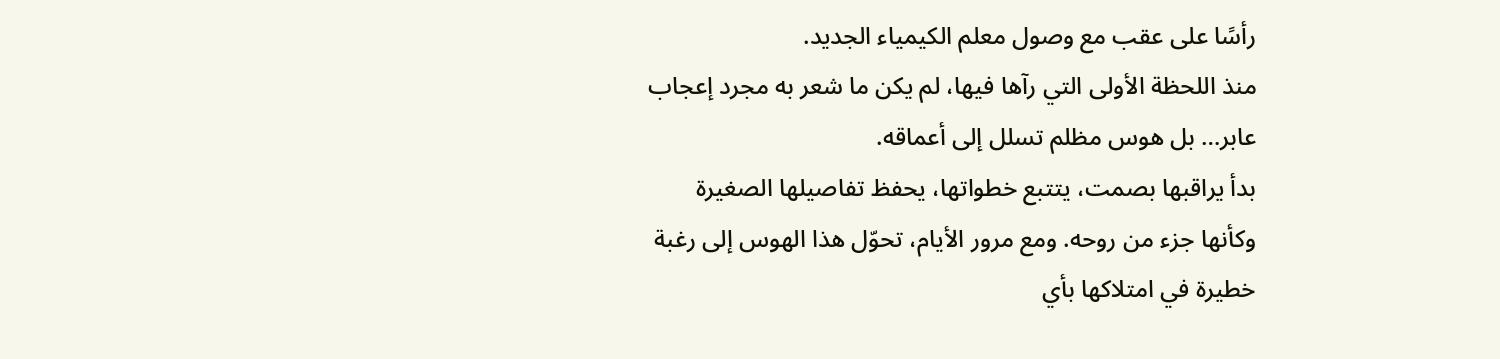رأسًا على عقب مع وصول معلم الكيمياء الجديد.
منذ اللحظة الأولى التي رآها فيها، لم يكن ما شعر به مجرد إعجاب عابر… بل هوس مظلم تسلل إلى أعماقه.
بدأ يراقبها بصمت، يتتبع خطواتها، يحفظ تفاصيلها الصغيرة وكأنها جزء من روحه. ومع مرور الأيام، تحوّل هذا الهوس إلى رغبة خطيرة في امتلاكها بأي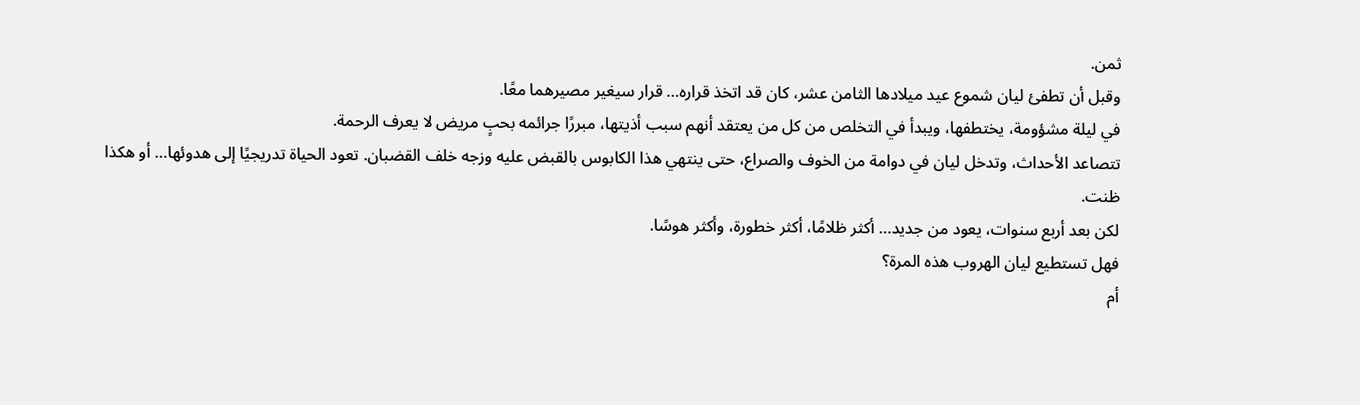ثمن.
وقبل أن تطفئ ليان شموع عيد ميلادها الثامن عشر، كان قد اتخذ قراره… قرار سيغير مصيرهما معًا.
في ليلة مشؤومة، يختطفها، ويبدأ في التخلص من كل من يعتقد أنهم سبب أذيتها، مبررًا جرائمه بحبٍ مريض لا يعرف الرحمة.
تتصاعد الأحداث، وتدخل ليان في دوامة من الخوف والصراع، حتى ينتهي هذا الكابوس بالقبض عليه وزجه خلف القضبان. تعود الحياة تدريجيًا إلى هدوئها… أو هكذا ظنت.
لكن بعد أربع سنوات، يعود من جديد… أكثر ظلامًا، أكثر خطورة، وأكثر هوسًا.
فهل تستطيع ليان الهروب هذه المرة؟
أم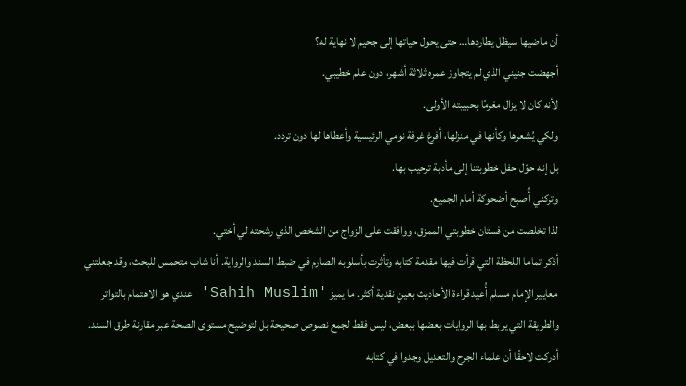أن ماضيها سيظل يطاردها… حتى يحول حياتها إلى جحيم لا نهاية له؟
أجهضت جنيني الذي لم يتجاوز عمره ثلاثة أشهر، دون علم خطيبي.
لأنه كان لا يزال مغرمًا بحبيبته الأولى.
ولكي يُشعرها وكأنها في منزلها، أفرغ غرفة نومي الرئيسية وأعطاها لها دون تردد.
بل إنه حوّل حفل خطوبتنا إلى مأدبة ترحيب بها.
وتركني أُصبح أضحوكة أمام الجميع.
لذا تخلصت من فستان خطوبتي الممزق، ووافقت على الزواج من الشخص الذي رشحته لي أختي.
أذكر تماما اللحظة التي قرأت فيها مقدمة كتابه وتأثرت بأسلوبه الصارم في ضبط السند والرواية. أنا شاب متحمس للبحث، وقد جعلتني معايير الإمام مسلم أُعيد قراءة الأحاديث بعينٍ نقدية أكثر. ما يميز 'Sahih Muslim' عندي هو الاهتمام بالتواتر والطريقة التي يربط بها الروايات بعضها ببعض، ليس فقط لجمع نصوص صحيحة بل لتوضيح مستوى الصحة عبر مقارنة طرق السند.
أدركت لاحقًا أن علماء الجرح والتعديل وجدوا في كتابه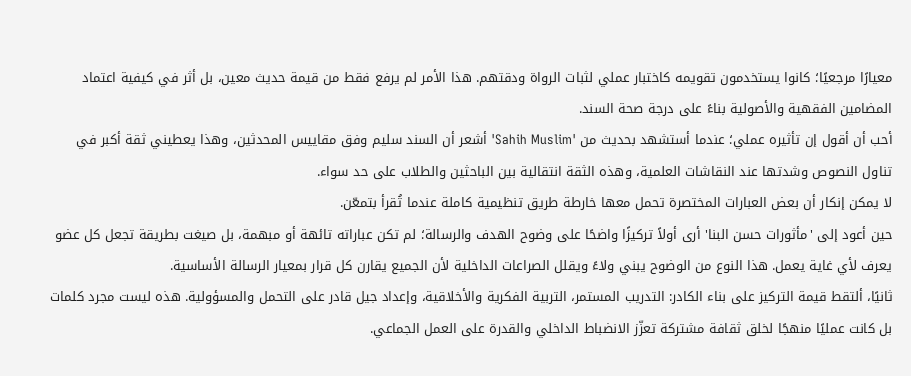معيارًا مرجعيًا؛ كانوا يستخدمون تقويمه كاختبار عملي لثبات الرواة ودقتهم. هذا الأمر لم يرفع فقط من قيمة حديث معين، بل أثر في كيفية اعتماد المضامين الفقهية والأصولية بناءً على درجة صحة السند.
أحب أن أقول إن تأثيره عملي؛ عندما أستشهد بحديث من 'Sahih Muslim' أشعر أن السند سليم وفق مقاييس المحدثين، وهذا يعطيني ثقة أكبر في تناول النصوص وشدتها عند النقاشات العلمية، وهذه الثقة انتقالية بين الباحثين والطلاب على حد سواء.
لا يمكن إنكار أن بعض العبارات المختصرة تحمل معها خارطة طريق تنظيمية كاملة عندما تُقرأ بتمعّن.
حين أعود إلى 'مأثورات حسن البنا' أرى أولاً تركيزًا واضحًا على وضوح الهدف والرسالة؛ لم تكن عباراته تائهة أو مبهمة، بل صيغت بطريقة تجعل كل عضو يعرف لأي غاية يعمل. هذا النوع من الوضوح يبني ولاءً ويقلل الصراعات الداخلية لأن الجميع يقارن كل قرار بمعيار الرسالة الأساسية.
ثانيًا، ألتقط قيمة التركيز على بناء الكادر: التدريب المستمر، التربية الفكرية والأخلاقية، وإعداد جيل قادر على التحمل والمسؤولية. هذه ليست مجرد كلمات بل كانت عمليًا منهجًا لخلق ثقافة مشتركة تعزّز الانضباط الداخلي والقدرة على العمل الجماعي.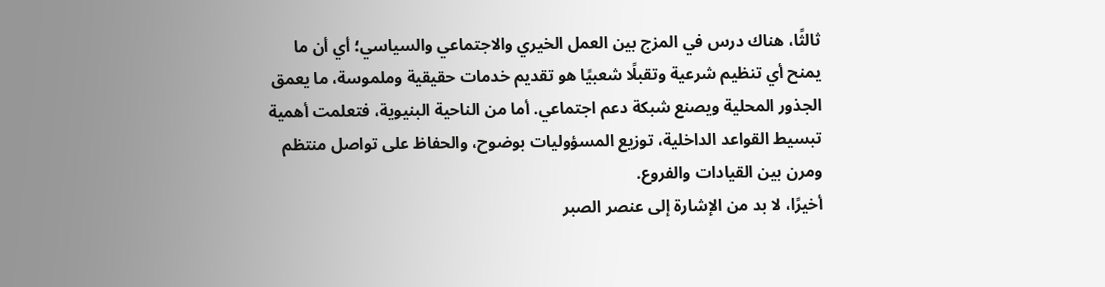ثالثًا، هناك درس في المزج بين العمل الخيري والاجتماعي والسياسي؛ أي أن ما يمنح أي تنظيم شرعية وتقبلًا شعبيًا هو تقديم خدمات حقيقية وملموسة، ما يعمق الجذور المحلية ويصنع شبكة دعم اجتماعي. أما من الناحية البنيوية، فتعلمت أهمية تبسيط القواعد الداخلية، توزيع المسؤوليات بوضوح، والحفاظ على تواصل منتظم ومرن بين القيادات والفروع.
أخيرًا، لا بد من الإشارة إلى عنصر الصبر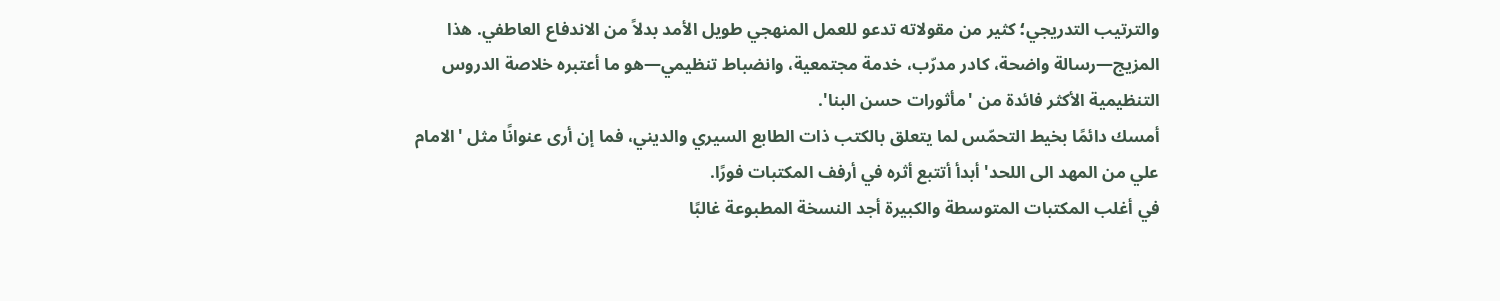والترتيب التدريجي؛ كثير من مقولاته تدعو للعمل المنهجي طويل الأمد بدلاً من الاندفاع العاطفي. هذا المزيج—رسالة واضحة، كادر مدرّب، خدمة مجتمعية، وانضباط تنظيمي—هو ما أعتبره خلاصة الدروس التنظيمية الأكثر فائدة من 'مأثورات حسن البنا'.
أمسك دائمًا بخيط التحمّس لما يتعلق بالكتب ذات الطابع السيري والديني، فما إن أرى عنوانًا مثل 'الامام علي من المهد الى اللحد' أبدأ أتتبع أثره في أرفف المكتبات فورًا.
في أغلب المكتبات المتوسطة والكبيرة أجد النسخة المطبوعة غالبًا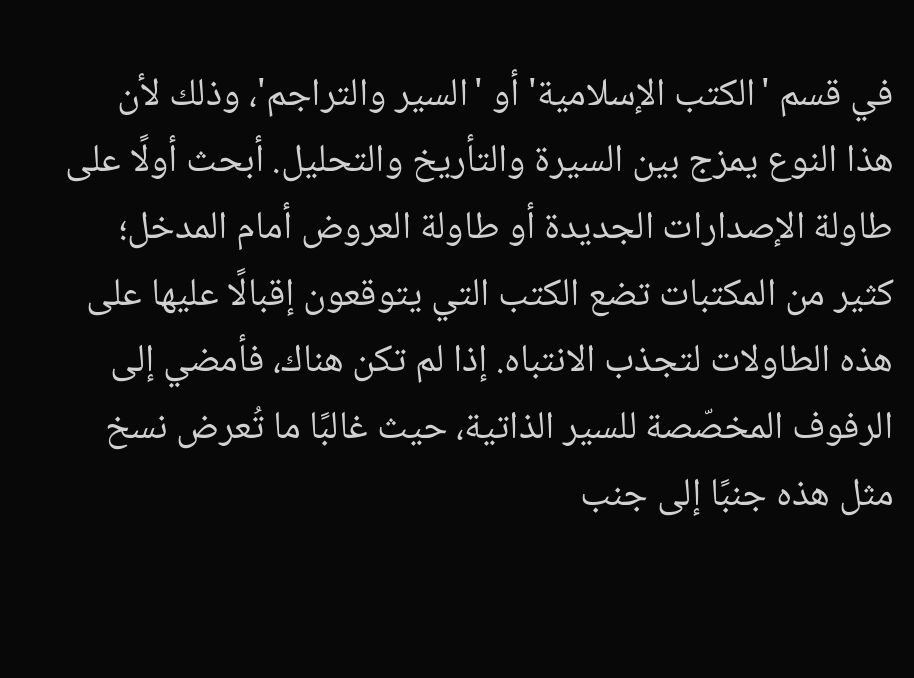في قسم 'الكتب الإسلامية' أو 'السير والتراجم'، وذلك لأن هذا النوع يمزج بين السيرة والتأريخ والتحليل. أبحث أولًا على طاولة الإصدارات الجديدة أو طاولة العروض أمام المدخل؛ كثير من المكتبات تضع الكتب التي يتوقعون إقبالًا عليها على هذه الطاولات لتجذب الانتباه. إذا لم تكن هناك، فأمضي إلى الرفوف المخصّصة للسير الذاتية، حيث غالبًا ما تُعرض نسخ مثل هذه جنبًا إلى جنب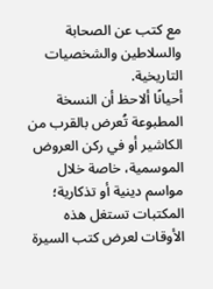مع كتب عن الصحابة والسلاطين والشخصيات التاريخية.
أحيانًا ألاحظ أن النسخة المطبوعة تُعرض بالقرب من الكاشير أو في ركن العروض الموسمية، خاصة خلال مواسم دينية أو تذكارية؛ المكتبات تستغل هذه الأوقات لعرض كتب السيرة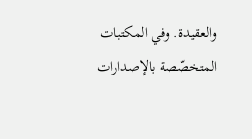والعقيدة. وفي المكتبات المتخصّصة بالإصدارات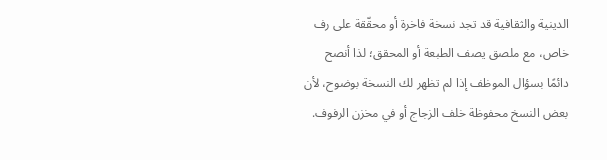الدينية والثقافية قد تجد نسخة فاخرة أو محقّقة على رف خاص، مع ملصق يصف الطبعة أو المحقق؛ لذا أنصح دائمًا بسؤال الموظف إذا لم تظهر لك النسخة بوضوح، لأن بعض النسخ محفوظة خلف الزجاج أو في مخزن الرفوف.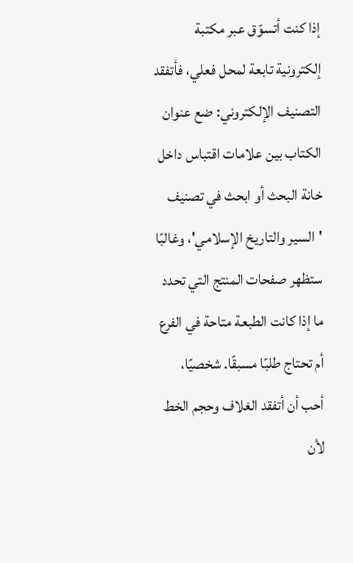إذا كنت أتسوّق عبر مكتبة إلكترونية تابعة لمحل فعلي، فأتفقد التصنيف الإلكتروني: ضع عنوان الكتاب بين علامات اقتباس داخل خانة البحث أو ابحث في تصنيف 'السير والتاريخ الإسلامي'، وغالبًا ستظهر صفحات المنتج التي تحدد ما إذا كانت الطبعة متاحة في الفرع أم تحتاج طلبًا مسبقًا. شخصيًا، أحب أن أتفقد الغلاف وحجم الخط لأن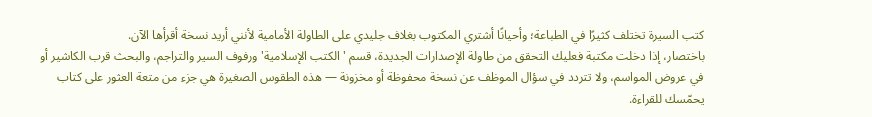كتب السيرة تختلف كثيرًا في الطباعة؛ وأحيانًا أشتري المكتوب بغلاف جليدي على الطاولة الأمامية لأنني أريد نسخة أقرأها الآن.
باختصار، إذا دخلت مكتبة فعليك التحقق من طاولة الإصدارات الجديدة، قسم 'الكتب الإسلامية' ورفوف السير والتراجم، والبحث قرب الكاشير أو في عروض المواسم، ولا تتردد في سؤال الموظف عن نسخة محفوظة أو مخزونة — هذه الطقوس الصغيرة هي جزء من متعة العثور على كتاب يحمّسك للقراءة.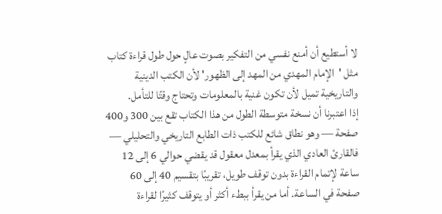لا أستطيع أن أمنع نفسي من التفكير بصوت عالٍ حول طول قراءة كتاب مثل 'الإمام المهدي من المهد إلى الظهور' لأن الكتب الدينية والتاريخية تميل لأن تكون غنية بالمعلومات وتحتاج وقتًا للتأمل.
إذا اعتبرنا أن نسخة متوسطة الطول من هذا الكتاب تقع بين 300 و400 صفحة — وهو نطاق شائع للكتب ذات الطابع التاريخي والتحليلي — فالقارئ العادي الذي يقرأ بمعدل معقول قد يقضي حوالي 6 إلى 12 ساعة لإتمام القراءة بدون توقف طويل، تقريبًا بتقسيم 40 إلى 60 صفحة في الساعة. أما من يقرأ ببطء أكثر أو يتوقف كثيرًا لقراءة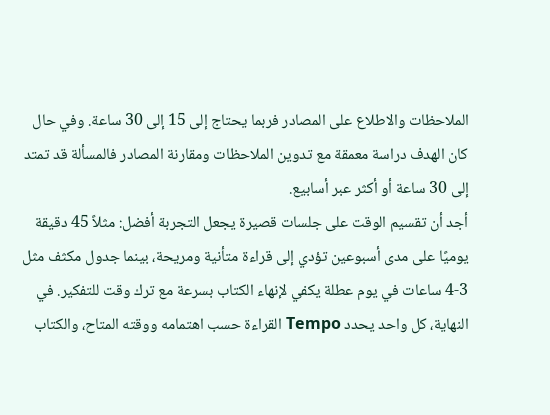الملاحظات والاطلاع على المصادر فربما يحتاج إلى 15 إلى 30 ساعة. وفي حال كان الهدف دراسة معمقة مع تدوين الملاحظات ومقارنة المصادر فالمسألة قد تمتد إلى 30 ساعة أو أكثر عبر أسابيع.
أجد أن تقسيم الوقت على جلسات قصيرة يجعل التجربة أفضل: مثلاً 45 دقيقة يوميًا على مدى أسبوعين تؤدي إلى قراءة متأنية ومريحة، بينما جدول مكثف مثل 3-4 ساعات في يوم عطلة يكفي لإنهاء الكتاب بسرعة مع ترك وقت للتفكير. في النهاية، كل واحد يحدد Tempo القراءة حسب اهتمامه ووقته المتاح، والكتاب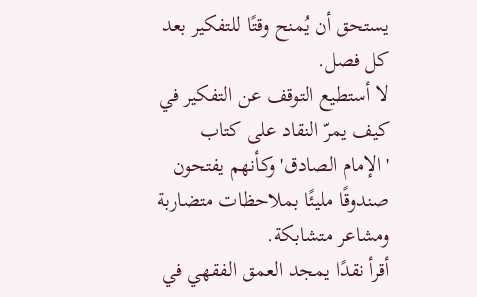يستحق أن يُمنح وقتًا للتفكير بعد كل فصل.
لا أستطيع التوقف عن التفكير في كيف يمرّ النقاد على كتاب 'الإمام الصادق' وكأنهم يفتحون صندوقًا مليئًا بملاحظات متضاربة ومشاعر متشابكة.
أقرأ نقدًا يمجد العمق الفقهي في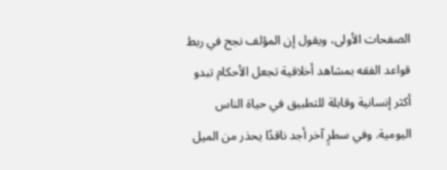الصفحات الأولى، ويقول إن المؤلف نجح في ربط قواعد الفقه بمشاهد أخلاقية تجعل الأحكام تبدو أكثر إنسانية وقابلة للتطبيق في حياة الناس اليومية. وفي سطرٍ آخر أجد ناقدًا يحذر من الميل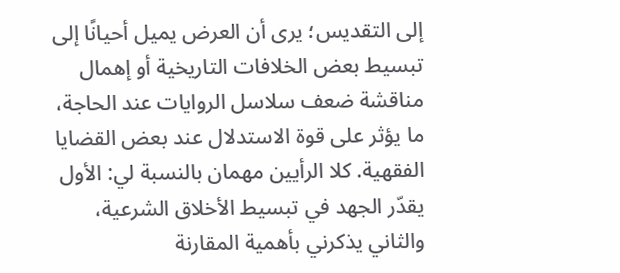إلى التقديس؛ يرى أن العرض يميل أحيانًا إلى تبسيط بعض الخلافات التاريخية أو إهمال مناقشة ضعف سلاسل الروايات عند الحاجة، ما يؤثر على قوة الاستدلال عند بعض القضايا الفقهية. كلا الرأيين مهمان بالنسبة لي: الأول يقدّر الجهد في تبسيط الأخلاق الشرعية، والثاني يذكرني بأهمية المقارنة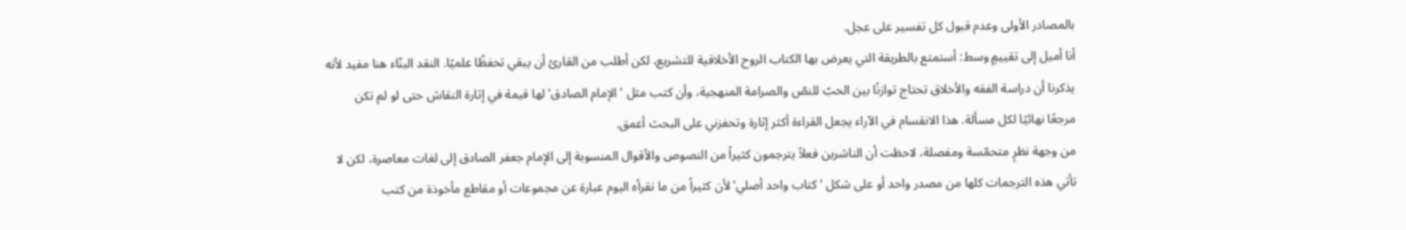بالمصادر الأولى وعدم قبول كل تفسير على عجل.
أنا أميل إلى تقييمٍ وسط: أستمتع بالطريقة التي يعرض بها الكتاب الروح الأخلاقية للتشريع، لكن أطلب من القارئ أن يبقي تحفظًا علميًا. النقد البنّاء هنا مفيد لأنه يذكرنا أن دراسة الفقه والأخلاق تحتاج توازنًا بين الحبّ للنصّ والصرامة المنهجية، وأن كتب مثل 'الإمام الصادق' لها قيمة في إثارة النقاش حتى لو لم تكن مرجعًا نهائيًا لكل مسألة. هذا الانقسام في الآراء يجعل القراءة أكثر إثارة وتحفزني على البحث أعمق.
من وجهة نظرٍ متحمّسة ومفصلة، لاحظت أن الناشرين فعلاً يترجمون كثيراً من النصوص والأقوال المنسوبة إلى الإمام جعفر الصادق إلى لغات معاصرة، لكن لا تأتي هذه الترجمات كلها من مصدر واحد أو على شكل 'كتاب واحد أصلي' لأن كثيراً من ما نقرأه اليوم عبارة عن مجموعات أو مقاطع مأخوذة من كتب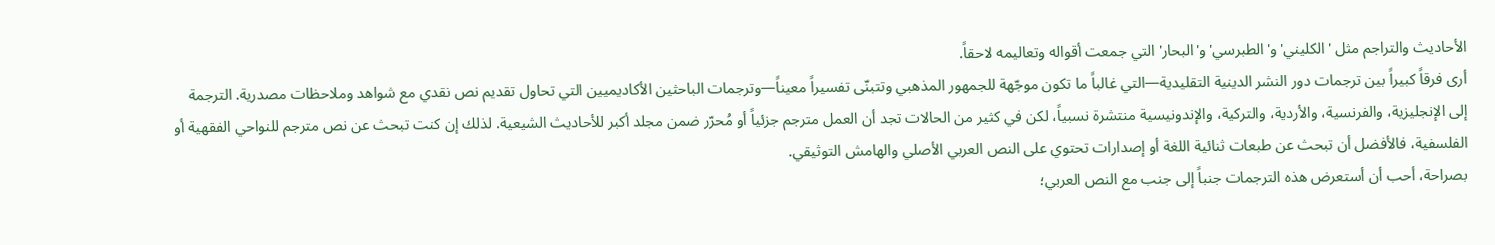الأحاديث والتراجم مثل 'الكليني' و'الطبرسي' و'البحار' التي جمعت أقواله وتعاليمه لاحقاً.
أرى فرقاً كبيراً بين ترجمات دور النشر الدينية التقليدية—التي غالباً ما تكون موجّهة للجمهور المذهبي وتتبنّى تفسيراً معيناً—وترجمات الباحثين الأكاديميين التي تحاول تقديم نص نقدي مع شواهد وملاحظات مصدرية. الترجمة إلى الإنجليزية، والفرنسية، والأردية، والتركية، والإندونيسية منتشرة نسبياً، لكن في كثير من الحالات تجد أن العمل مترجم جزئياً أو مُحرّر ضمن مجلد أكبر للأحاديث الشيعية. لذلك إن كنت تبحث عن نص مترجم للنواحي الفقهية أو الفلسفية، فالأفضل أن تبحث عن طبعات ثنائية اللغة أو إصدارات تحتوي على النص العربي الأصلي والهامش التوثيقي.
بصراحة، أحب أن أستعرض هذه الترجمات جنباً إلى جنب مع النص العربي؛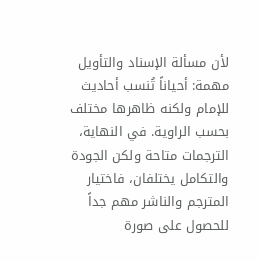لأن مسألة الإسناد والتأويل مهمة: أحياناً تُنسب أحاديث للإمام ولكنه ظاهرها مختلف بحسب الراوية. في النهاية، الترجمات متاحة ولكن الجودة والتكامل يختلفان، فاختيار المترجم والناشر مهم جداً للحصول على صورة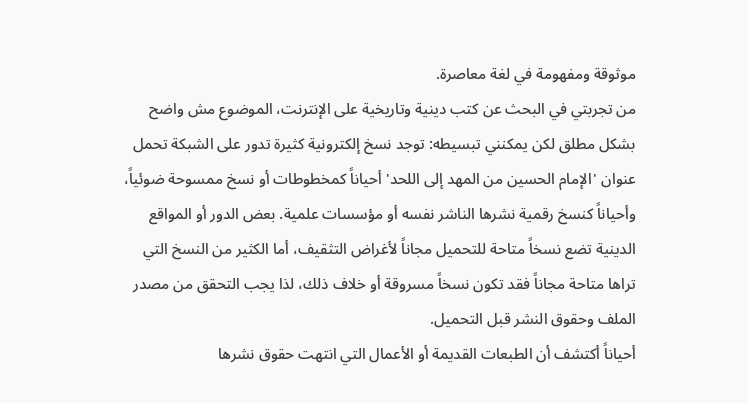موثوقة ومفهومة في لغة معاصرة.
من تجربتي في البحث عن كتب دينية وتاريخية على الإنترنت، الموضوع مش واضح بشكل مطلق لكن يمكنني تبسيطه: توجد نسخ إلكترونية كثيرة تدور على الشبكة تحمل عنوان 'الإمام الحسين من المهد إلى اللحد' أحياناً كمخطوطات أو نسخ ممسوحة ضوئياً، وأحياناً كنسخ رقمية نشرها الناشر نفسه أو مؤسسات علمية. بعض الدور أو المواقع الدينية تضع نسخاً متاحة للتحميل مجاناً لأغراض التثقيف، أما الكثير من النسخ التي تراها متاحة مجاناً فقد تكون نسخاً مسروقة أو خلاف ذلك، لذا يجب التحقق من مصدر الملف وحقوق النشر قبل التحميل.
أحياناً أكتشف أن الطبعات القديمة أو الأعمال التي انتهت حقوق نشرها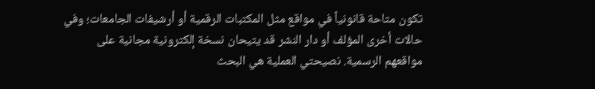تكون متاحة قانونياً في مواقع مثل المكتبات الرقمية أو أرشيفات الجامعات؛ وفي حالات أخرى المؤلف أو دار النشر قد يتيحان نسخة إلكترونية مجانية على مواقعهم الرسمية. نصيحتي العملية هي البحث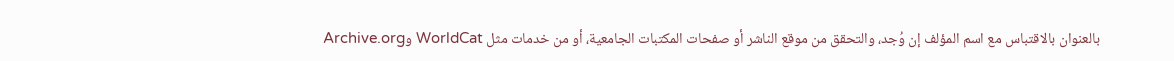بالعنوان بالاقتباس مع اسم المؤلف إن وُجد، والتحقق من موقع الناشر أو صفحات المكتبات الجامعية، أو من خدمات مثل WorldCat وArchive.org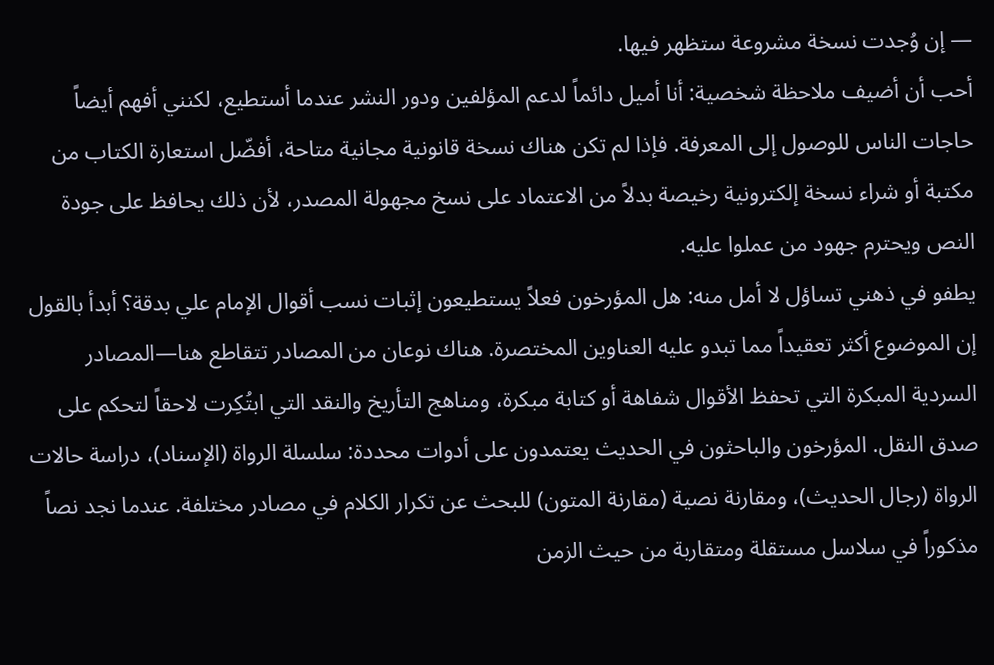— إن وُجدت نسخة مشروعة ستظهر فيها.
أحب أن أضيف ملاحظة شخصية: أنا أميل دائماً لدعم المؤلفين ودور النشر عندما أستطيع، لكنني أفهم أيضاً حاجات الناس للوصول إلى المعرفة. فإذا لم تكن هناك نسخة قانونية مجانية متاحة، أفضّل استعارة الكتاب من مكتبة أو شراء نسخة إلكترونية رخيصة بدلاً من الاعتماد على نسخ مجهولة المصدر، لأن ذلك يحافظ على جودة النص ويحترم جهود من عملوا عليه.
يطفو في ذهني تساؤل لا أمل منه: هل المؤرخون فعلاً يستطيعون إثبات نسب أقوال الإمام علي بدقة؟ أبدأ بالقول إن الموضوع أكثر تعقيداً مما تبدو عليه العناوين المختصرة. هناك نوعان من المصادر تتقاطع هنا—المصادر السردية المبكرة التي تحفظ الأقوال شفاهة أو كتابة مبكرة، ومناهج التأريخ والنقد التي ابتُكِرت لاحقاً لتحكم على صدق النقل. المؤرخون والباحثون في الحديث يعتمدون على أدوات محددة: سلسلة الرواة (الإسناد)، دراسة حالات الرواة (رجال الحديث)، ومقارنة نصية (مقارنة المتون) للبحث عن تكرار الكلام في مصادر مختلفة. عندما نجد نصاً مذكوراً في سلاسل مستقلة ومتقاربة من حيث الزمن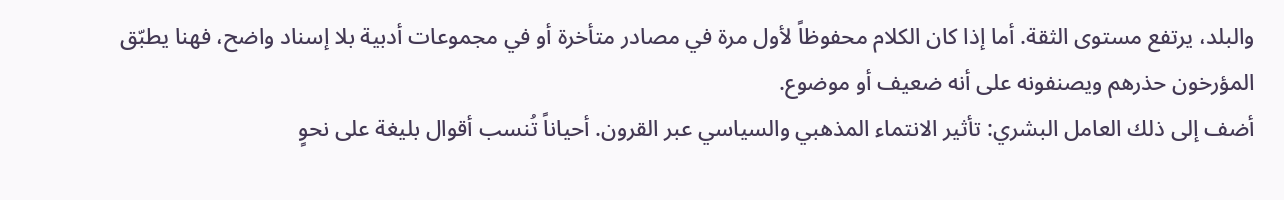والبلد، يرتفع مستوى الثقة. أما إذا كان الكلام محفوظاً لأول مرة في مصادر متأخرة أو في مجموعات أدبية بلا إسناد واضح، فهنا يطبّق المؤرخون حذرهم ويصنفونه على أنه ضعيف أو موضوع.
أضف إلى ذلك العامل البشري: تأثير الانتماء المذهبي والسياسي عبر القرون. أحياناً تُنسب أقوال بليغة على نحوٍ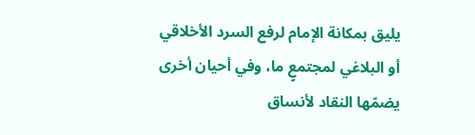يليق بمكانة الإمام لرفع السرد الأخلاقي أو البلاغي لمجتمعٍ ما، وفي أحيان أخرى يضمّها النقاد لأنساق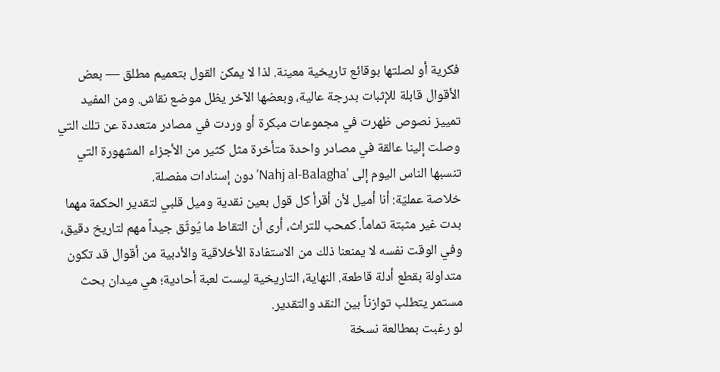فكرية أو لصلتها بوقائع تاريخية معينة. لذا لا يمكن القول بتعميم مطلق — بعض الأقوال قابلة للإثبات بدرجة عالية، وبعضها الآخر يظل موضع نقاش. ومن المفيد تمييز نصوص ظهرت في مجموعات مبكرة أو وردت في مصادر متعددة عن تلك التي وصلت إلينا عالقة في مصادر واحدة متأخرة مثل كثير من الأجزاء المشهورة التي تنسبها الناس اليوم إلى 'Nahj al-Balagha' دون إسنادات مفصلة.
خلاصة عمليّة: أنا أميل لأن أقرأ كل قول بعين نقدية وميل قلبي لتقدير الحكمة مهما بدت غير مثبتة تماماً. كمحب للتراث، أرى أن التقاط ما يُوثّق جيداً مهم لتاريخ دقيق، وفي الوقت نفسه لا يمنعنا ذلك من الاستفادة الأخلاقية والأدبية من أقوال قد تكون متداولة بقطع أدلة قاطعة. النهاية، التاريخية ليست لعبة أحادية؛ هي ميدان بحث مستمر يتطلب توازناً بين النقد والتقدير.
لو رغبت بمطالعة نسخة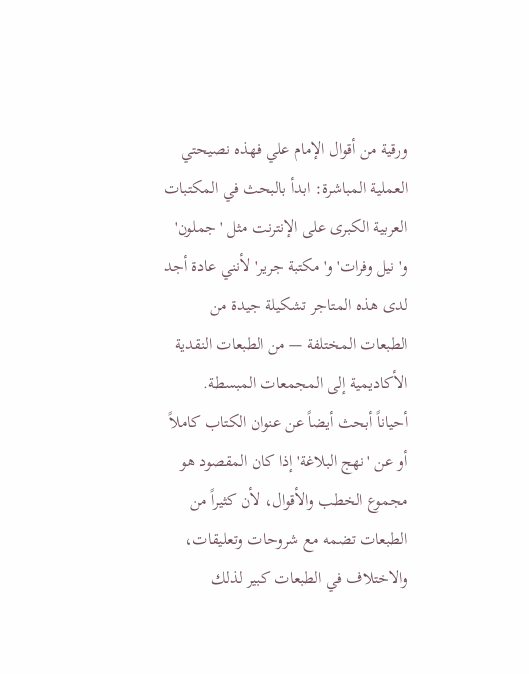ورقية من أقوال الإمام علي فهذه نصيحتي العملية المباشرة: ابدأ بالبحث في المكتبات العربية الكبرى على الإنترنت مثل 'جملون' و'نيل وفرات' و'مكتبة جرير' لأنني عادة أجد لدى هذه المتاجر تشكيلة جيدة من الطبعات المختلفة — من الطبعات النقدية الأكاديمية إلى المجمعات المبسطة.
أحياناً أبحث أيضاً عن عنوان الكتاب كاملاً أو عن 'نهج البلاغة' إذا كان المقصود هو مجموع الخطب والأقوال، لأن كثيراً من الطبعات تضمه مع شروحات وتعليقات، والاختلاف في الطبعات كبير لذلك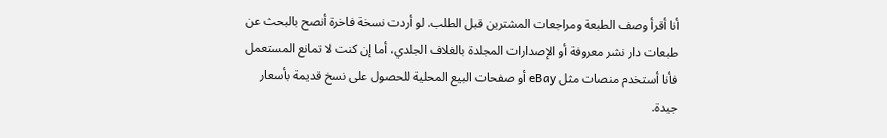أنا أقرأ وصف الطبعة ومراجعات المشترين قبل الطلب. لو أردت نسخة فاخرة أنصح بالبحث عن طبعات دار نشر معروفة أو الإصدارات المجلدة بالغلاف الجلدي، أما إن كنت لا تمانع المستعمل فأنا أستخدم منصات مثل eBay أو صفحات البيع المحلية للحصول على نسخ قديمة بأسعار جيدة.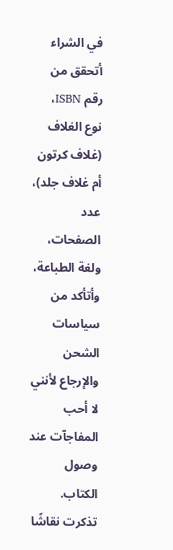في الشراء أتحقق من رقم ISBN، نوع الغلاف (غلاف كرتون أم غلاف جلد)، عدد الصفحات، ولغة الطباعة، وأتأكد من سياسات الشحن والإرجاع لأنني لا أحب المفاجآت عند وصول الكتاب.
تذكرت نقاشًا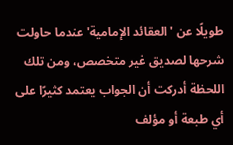طويلًا عن 'العقائد الإمامية' عندما حاولت شرحها لصديق غير متخصص، ومن تلك اللحظة أدركت أن الجواب يعتمد كثيرًا على أي طبعة أو مؤلف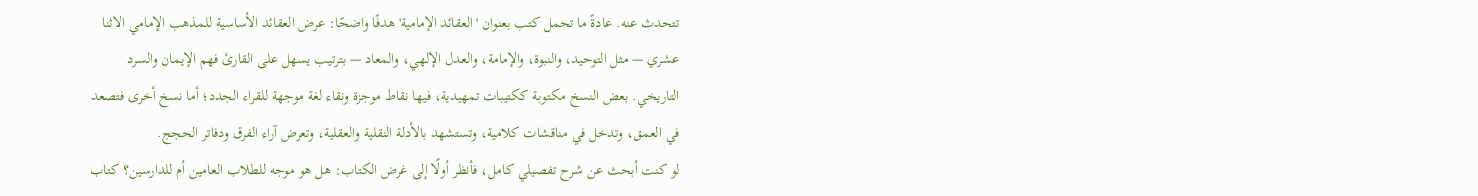تتحدث عنه. عادةً ما تحمل كتب بعنوان 'العقائد الإمامية' هدفًا واضحًا: عرض العقائد الأساسية للمذهب الإمامي الاثنا عشري — مثل التوحيد، والنبوة، والإمامة، والعدل الإلهي، والمعاد — بترتيب يسهل على القارئ فهم الإيمان والسرد التاريخي. بعض النسخ مكتوبة ككتيبات تمهيدية، فيها نقاط موجزة ونقاء لغة موجهة للقراء الجدد؛ أما نسخ أخرى فتصعد في العمق، وتدخل في مناقشات كلامية، وتستشهد بالأدلة النقلية والعقلية، وتعرض آراء الفرق ودفاتر الحجج.
لو كنت أبحث عن شرح تفصيلي كامل، فأنظر أولًا إلى غرض الكتاب: هل هو موجه للطلاب العامين أم للدارسين؟ كتاب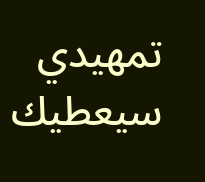تمهيدي سيعطيك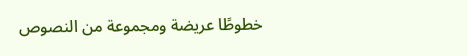خطوطًا عريضة ومجموعة من النصوص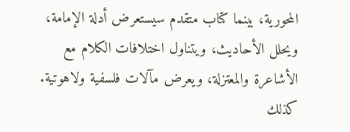المحورية، بينما كتاب متقدم سيستعرض أدلة الإمامة، ويحلل الأحاديث، ويتناول اختلافات الكلام مع الأشاعرة والمعتزلة، ويعرض مآلات فلسفية ولاهوتية. كذلك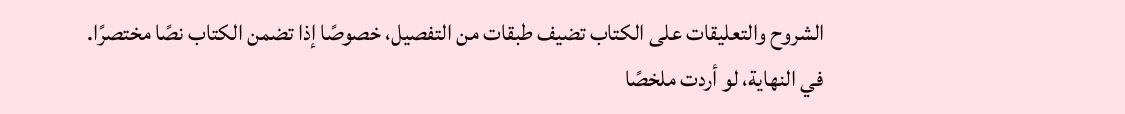الشروح والتعليقات على الكتاب تضيف طبقات من التفصيل، خصوصًا إذا تضمن الكتاب نصًا مختصرًا.
في النهاية، لو أردت ملخصًا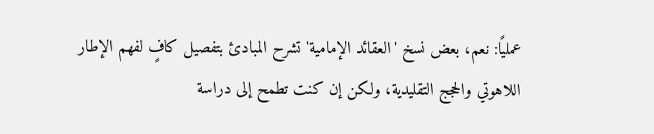عمليًا: نعم، بعض نسخ 'العقائد الإمامية' تشرح المبادئ بتفصيل كافٍ لفهم الإطار اللاهوتي والحجج التقليدية، ولكن إن كنت تطمح إلى دراسة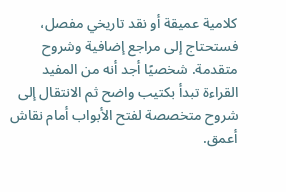كلامية عميقة أو نقد تاريخي مفصل، فستحتاج إلى مراجع إضافية وشروح متقدمة. شخصيًا أجد أنه من المفيد القراءة تبدأ بكتيب واضح ثم الانتقال إلى شروح متخصصة لفتح الأبواب أمام نقاش أعمق.